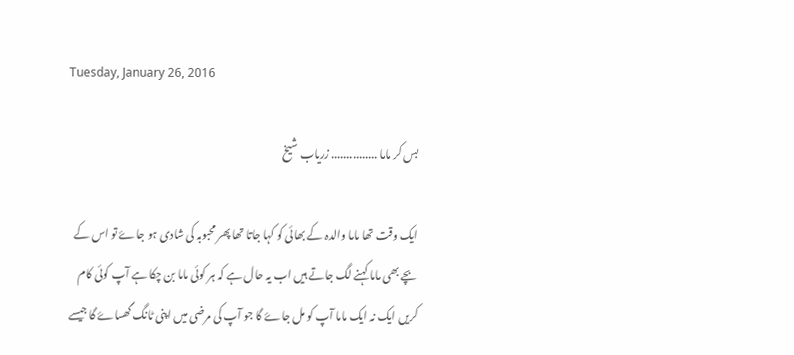Tuesday, January 26, 2016

بس کر ماما ............... زریاب شیخ

ایک وقت تھا ماما والدہ کے بھائی کو کہا جاتا تھا پھر محبوبہ کی شادی ہو جاۓ تو اس کے بچے بھی ماما کہنے لگ جاتے ہیں اب یہ حال ہے کہ ہر کوئی ماما بن چکا ہے آپ کوئی کام کریں ایک نہ ایک ماما آپ کو مل جاۓ گا جو آپ کی مرضی میں اپنی ٹانگ گھساۓ گا جیسے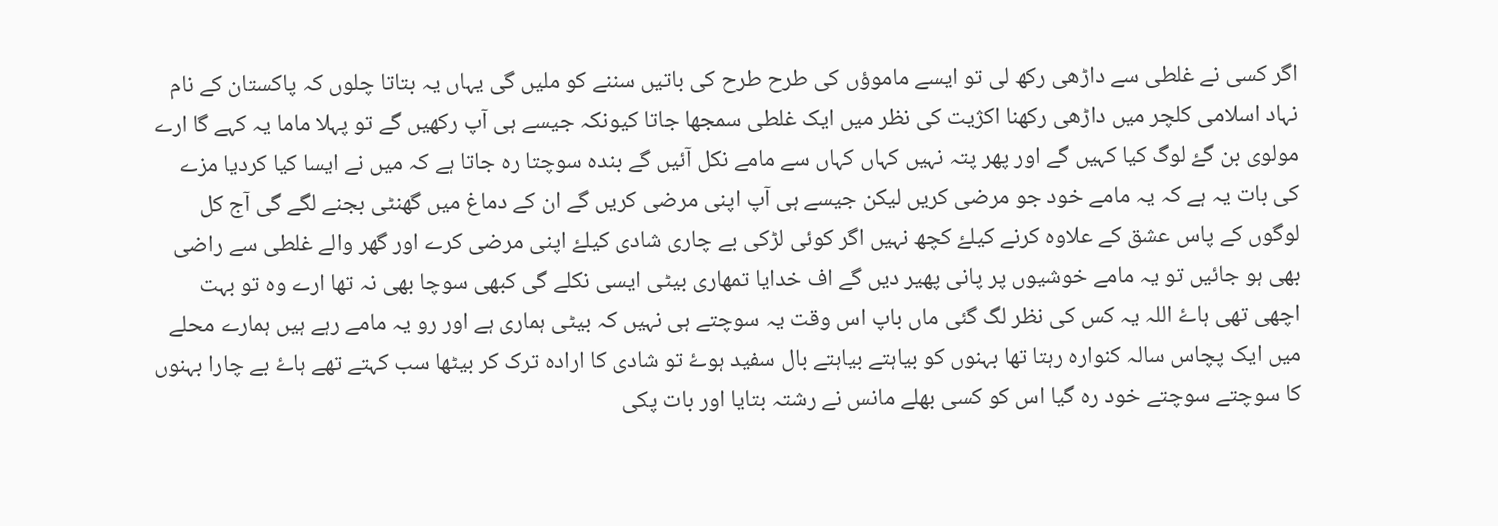اگر کسی نے غلطی سے داڑھی رکھ لی تو ایسے ماموؤں کی طرح طرح کی باتیں سننے کو ملیں گی یہاں یہ بتاتا چلوں کہ پاکستان کے نام نہاد اسلامی کلچر میں داڑھی رکھنا اکژیت کی نظر میں ایک غلطی سمجھا جاتا کیونکہ جیسے ہی آپ رکھیں گے تو پہلا ماما یہ کہے گا ارے مولوی بن گۓ لوگ کیا کہیں گے اور پھر پتہ نہیں کہاں کہاں سے مامے نکل آئیں گے بندہ سوچتا رہ جاتا ہے کہ میں نے ایسا کیا کردیا مزے کی بات یہ ہے کہ یہ مامے خود جو مرضی کریں لیکن جیسے ہی آپ اپنی مرضی کریں گے ان کے دماغ میں گھنٹی بجنے لگے گی آج کل لوگوں کے پاس عشق کے علاوہ کرنے کیلۓ کچھ نہیں اگر کوئی لڑکی بے چاری شادی کیلۓ اپنی مرضی کرے اور گھر والے غلطی سے راضی بھی ہو جائیں تو یہ مامے خوشیوں پر پانی پھیر دیں گے اف خدایا تمھاری بیٹی ایسی نکلے گی کبھی سوچا بھی نہ تھا ارے وہ تو بہت اچھی تھی ہاۓ اللہ یہ کس کی نظر لگ گئی ماں باپ اس وقت یہ سوچتے ہی نہیں کہ بیٹی ہماری ہے اور رو یہ مامے رہے ہیں ہمارے محلے میں ایک پچاس سالہ کنوارہ رہتا تھا بہنوں کو بیاہتے بیاہتے بال سفید ہوۓ تو شادی کا ارادہ ترک کر بیٹھا سب کہتے تھے ہاۓ بے چارا بہنوں کا سوچتے سوچتے خود رہ گیا اس کو کسی بھلے مانس نے رشتہ بتایا اور بات پکی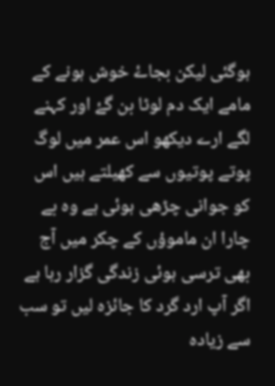ہوگئی لیکن بجاۓ خوش ہونے کے مامے ایک دم لوٹا بن گۓ اور کہنے لگے ارے دیکھو اس عمر میں لوگ پوتے پوتیوں سے کھیلتے ہیں اس کو جوانی چڑھی ہوئی ہے وہ بے چارا ان ماموؤں کے چکر میں آج بھی ترسی ہوئی زندگی گزار رہا ہے اگر آپ ارد گرد کا جائزہ لیں تو سب سے زیادہ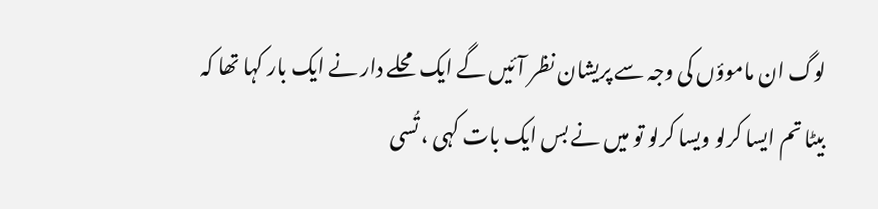لوگ ان ماموؤں کی وجہ سے پریشان نظر آئیں گے ایک محلے دار نے ایک بار کہا تھا کہ بیٹا تم ایسا کرلو ویسا کرلو تو میں نے بس ایک بات کہی ، تُسی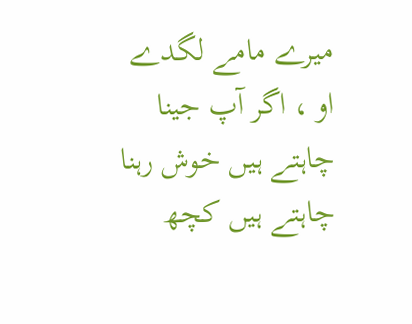میرے مامے لگدے او ، اگر آپ جینا چاہتے ہیں خوش رہنا چاہتے ہیں کچھ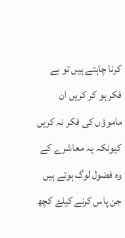کرنا چاہتے ہیں تو بے فکر ہو کر کریں ان ماموؤں کی فکر نہ کریں کیونکہ یہ معاشرے کے وہ فضول لوگ ہوتے ہیں جن پاس کرنے کیلۓ کچھ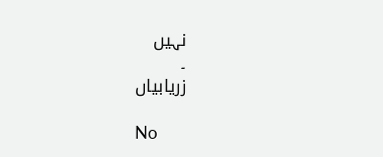نہیں
۔
زریابیاں

No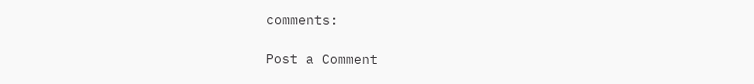comments:

Post a Comment